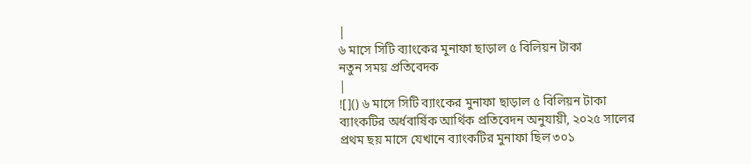|
৬ মাসে সিটি ব্যাংকের মুনাফা ছাড়াল ৫ বিলিয়ন টাকা
নতুন সময় প্রতিবেদক
|
![]() ৬ মাসে সিটি ব্যাংকের মুনাফা ছাড়াল ৫ বিলিয়ন টাকা ব্যাংকটির অর্ধবার্ষিক আর্থিক প্রতিবেদন অনুযায়ী, ২০২৫ সালের প্রথম ছয় মাসে যেখানে ব্যাংকটির মুনাফা ছিল ৩০১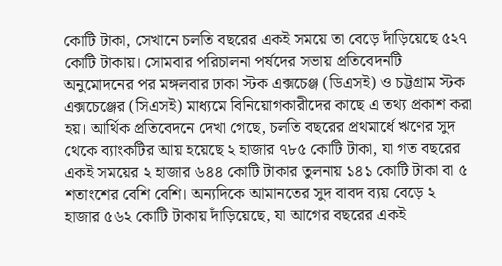কোটি টাকা, সেখানে চলতি বছরের একই সময়ে তা বেড়ে দাঁড়িয়েছে ৫২৭ কোটি টাকায়। সোমবার পরিচালনা পর্ষদের সভায় প্রতিবেদনটি অনুমোদনের পর মঙ্গলবার ঢাকা স্টক এক্সচেঞ্জ (ডিএসই) ও চট্টগ্রাম স্টক এক্সচেঞ্জের (সিএসই) মাধ্যমে বিনিয়োগকারীদের কাছে এ তথ্য প্রকাশ করা হয়। আর্থিক প্রতিবেদনে দেখা গেছে, চলতি বছরের প্রথমার্ধে ঋণের সুদ থেকে ব্যাংকটির আয় হয়েছে ২ হাজার ৭৮৫ কোটি টাকা, যা গত বছরের একই সময়ের ২ হাজার ৬৪৪ কোটি টাকার তুলনায় ১৪১ কোটি টাকা বা ৫ শতাংশের বেশি বেশি। অন্যদিকে আমানতের সুদ বাবদ ব্যয় বেড়ে ২ হাজার ৫৬২ কোটি টাকায় দাঁড়িয়েছে, যা আগের বছরের একই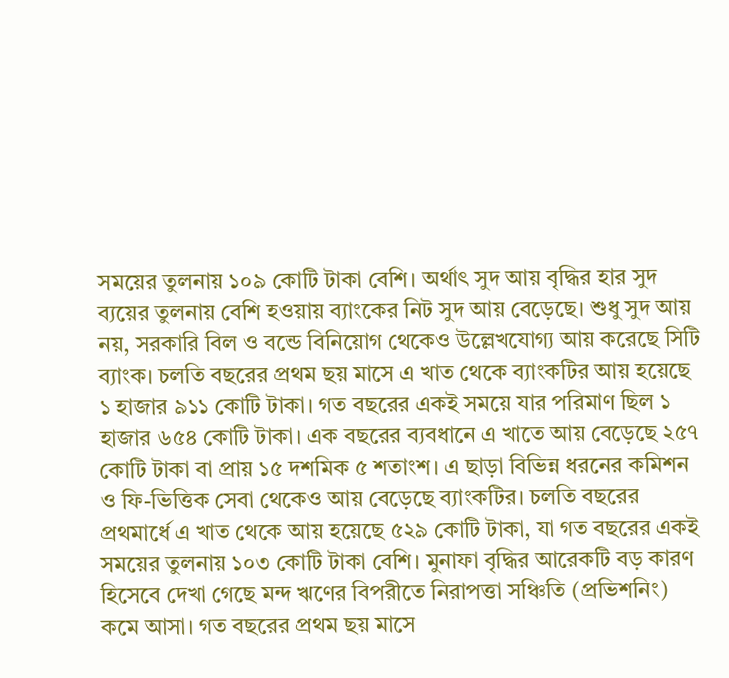সময়ের তুলনায় ১০৯ কোটি টাকা বেশি। অর্থাৎ সুদ আয় বৃদ্ধির হার সুদ ব্যয়ের তুলনায় বেশি হওয়ায় ব্যাংকের নিট সুদ আয় বেড়েছে। শুধু সুদ আয় নয়, সরকারি বিল ও বন্ডে বিনিয়োগ থেকেও উল্লেখযোগ্য আয় করেছে সিটি ব্যাংক। চলতি বছরের প্রথম ছয় মাসে এ খাত থেকে ব্যাংকটির আয় হয়েছে ১ হাজার ৯১১ কোটি টাকা। গত বছরের একই সময়ে যার পরিমাণ ছিল ১ হাজার ৬৫৪ কোটি টাকা। এক বছরের ব্যবধানে এ খাতে আয় বেড়েছে ২৫৭ কোটি টাকা বা প্রায় ১৫ দশমিক ৫ শতাংশ। এ ছাড়া বিভিন্ন ধরনের কমিশন ও ফি-ভিত্তিক সেবা থেকেও আয় বেড়েছে ব্যাংকটির। চলতি বছরের প্রথমার্ধে এ খাত থেকে আয় হয়েছে ৫২৯ কোটি টাকা, যা গত বছরের একই সময়ের তুলনায় ১০৩ কোটি টাকা বেশি। মুনাফা বৃদ্ধির আরেকটি বড় কারণ হিসেবে দেখা গেছে মন্দ ঋণের বিপরীতে নিরাপত্তা সঞ্চিতি (প্রভিশনিং) কমে আসা। গত বছরের প্রথম ছয় মাসে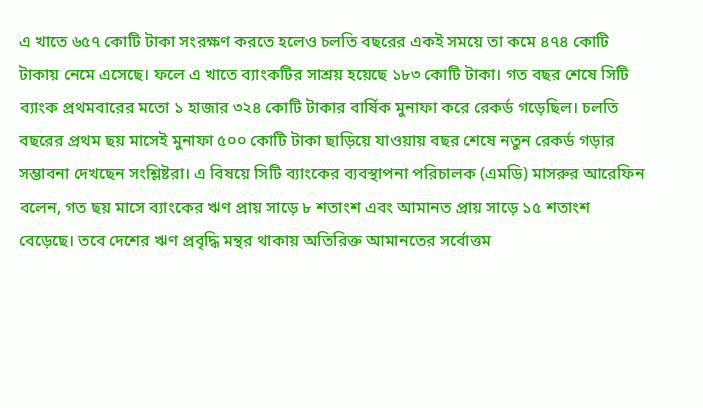এ খাতে ৬৫৭ কোটি টাকা সংরক্ষণ করতে হলেও চলতি বছরের একই সময়ে তা কমে ৪৭৪ কোটি টাকায় নেমে এসেছে। ফলে এ খাতে ব্যাংকটির সাশ্রয় হয়েছে ১৮৩ কোটি টাকা। গত বছর শেষে সিটি ব্যাংক প্রথমবারের মতো ১ হাজার ৩২৪ কোটি টাকার বার্ষিক মুনাফা করে রেকর্ড গড়েছিল। চলতি বছরের প্রথম ছয় মাসেই মুনাফা ৫০০ কোটি টাকা ছাড়িয়ে যাওয়ায় বছর শেষে নতুন রেকর্ড গড়ার সম্ভাবনা দেখছেন সংশ্লিষ্টরা। এ বিষয়ে সিটি ব্যাংকের ব্যবস্থাপনা পরিচালক (এমডি) মাসরুর আরেফিন বলেন, গত ছয় মাসে ব্যাংকের ঋণ প্রায় সাড়ে ৮ শতাংশ এবং আমানত প্রায় সাড়ে ১৫ শতাংশ বেড়েছে। তবে দেশের ঋণ প্রবৃদ্ধি মন্থর থাকায় অতিরিক্ত আমানতের সর্বোত্তম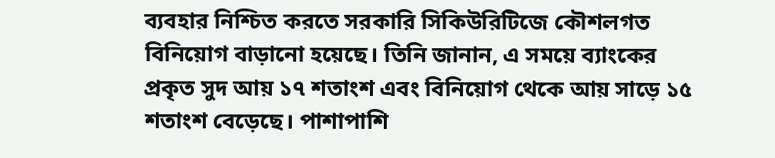ব্যবহার নিশ্চিত করতে সরকারি সিকিউরিটিজে কৌশলগত বিনিয়োগ বাড়ানো হয়েছে। তিনি জানান, এ সময়ে ব্যাংকের প্রকৃত সুদ আয় ১৭ শতাংশ এবং বিনিয়োগ থেকে আয় সাড়ে ১৫ শতাংশ বেড়েছে। পাশাপাশি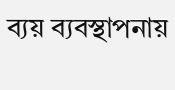ব্যয় ব্যবস্থাপনায়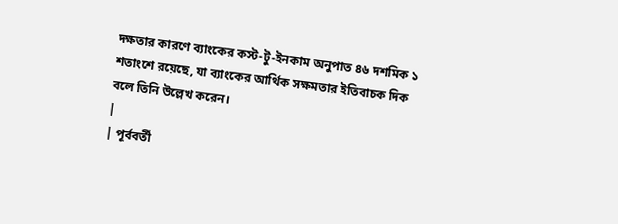দক্ষতার কারণে ব্যাংকের কস্ট-টু-ইনকাম অনুপাত ৪৬ দশমিক ১ শতাংশে রয়েছে, যা ব্যাংকের আর্থিক সক্ষমতার ইতিবাচক দিক বলে তিনি উল্লেখ করেন।
|
| পূর্ববর্তী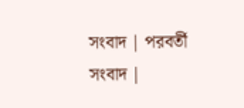সংবাদ | পরবর্তী সংবাদ |